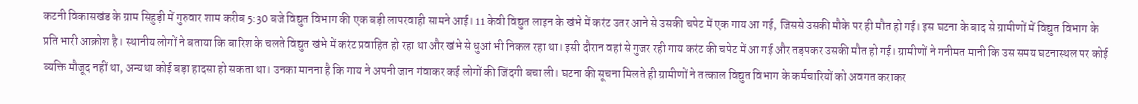कटनी विकासखंड के ग्राम सिहुड़ी में गुरुवार शाम करीब 5:30 बजे विद्युत विभाग की एक बड़ी लापरवाही सामने आई। 11 केवी विद्युत लाइन के खंभे में करंट उतर आने से उसकी चपेट में एक गाय आ गई, जिससे उसकी मौके पर ही मौत हो गई। इस घटना के बाद से ग्रामीणों में विद्युत विभाग के प्रति भारी आक्रोश है। स्थानीय लोगों ने बताया कि बारिश के चलते विद्युत खंभे में करंट प्रवाहित हो रहा था और खंभे से धुआं भी निकल रहा था। इसी दौरान वहां से गुजर रही गाय करंट की चपेट में आ गई और तड़पकर उसकी मौत हो गई। ग्रामीणों ने गनीमत मानी कि उस समय घटनास्थल पर कोई व्यक्ति मौजूद नहीं था, अन्यथा कोई बड़ा हादसा हो सकता था। उनका मानना है कि गाय ने अपनी जान गंवाकर कई लोगों की जिंदगी बचा ली। घटना की सूचना मिलते ही ग्रामीणों ने तत्काल विद्युत विभाग के कर्मचारियों को अवगत कराकर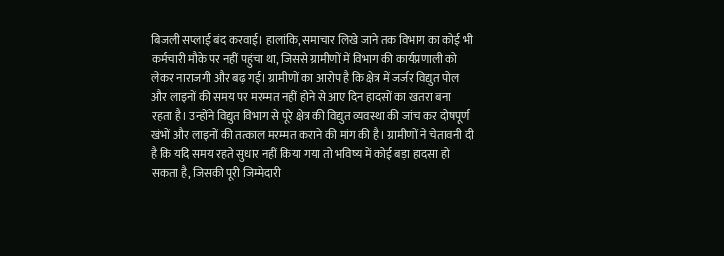बिजली सप्लाई बंद करवाई। हालांकि, समाचार लिखे जाने तक विभाग का कोई भी कर्मचारी मौके पर नहीं पहुंचा था, जिससे ग्रामीणों में विभाग की कार्यप्रणाली को लेकर नाराजगी और बढ़ गई। ग्रामीणों का आरोप है कि क्षेत्र में जर्जर विद्युत पोल और लाइनों की समय पर मरम्मत नहीं होने से आए दिन हादसों का खतरा बना रहता है। उन्होंने विद्युत विभाग से पूरे क्षेत्र की विद्युत व्यवस्था की जांच कर दोषपूर्ण खंभों और लाइनों की तत्काल मरम्मत कराने की मांग की है। ग्रामीणों ने चेतावनी दी है कि यदि समय रहते सुधार नहीं किया गया तो भविष्य में कोई बड़ा हादसा हो सकता है, जिसकी पूरी जिम्मेदारी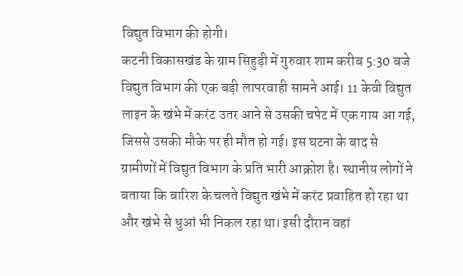विद्युत विभाग की होगी।
कटनी विकासखंड के ग्राम सिहुड़ी में गुरुवार शाम करीब 5:30 बजे विद्युत विभाग की एक बड़ी लापरवाही सामने आई। 11 केवी विद्युत लाइन के खंभे में करंट उतर आने से उसकी चपेट में एक गाय आ गई, जिससे उसकी मौके पर ही मौत हो गई। इस घटना के बाद से ग्रामीणों में विद्युत विभाग के प्रति भारी आक्रोश है। स्थानीय लोगों ने बताया कि बारिश के चलते विद्युत खंभे में करंट प्रवाहित हो रहा था और खंभे से धुआं भी निकल रहा था। इसी दौरान वहां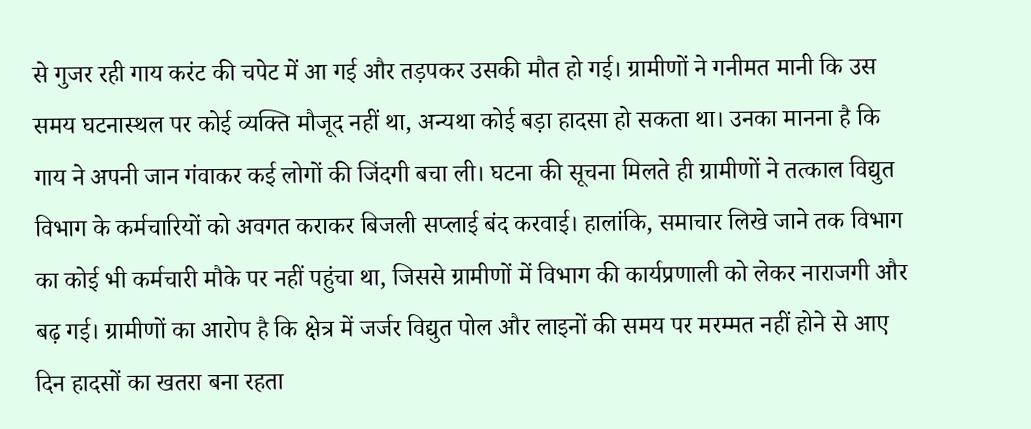से गुजर रही गाय करंट की चपेट में आ गई और तड़पकर उसकी मौत हो गई। ग्रामीणों ने गनीमत मानी कि उस समय घटनास्थल पर कोई व्यक्ति मौजूद नहीं था, अन्यथा कोई बड़ा हादसा हो सकता था। उनका मानना है कि गाय ने अपनी जान गंवाकर कई लोगों की जिंदगी बचा ली। घटना की सूचना मिलते ही ग्रामीणों ने तत्काल विद्युत विभाग के कर्मचारियों को अवगत कराकर बिजली सप्लाई बंद करवाई। हालांकि, समाचार लिखे जाने तक विभाग का कोई भी कर्मचारी मौके पर नहीं पहुंचा था, जिससे ग्रामीणों में विभाग की कार्यप्रणाली को लेकर नाराजगी और बढ़ गई। ग्रामीणों का आरोप है कि क्षेत्र में जर्जर विद्युत पोल और लाइनों की समय पर मरम्मत नहीं होने से आए दिन हादसों का खतरा बना रहता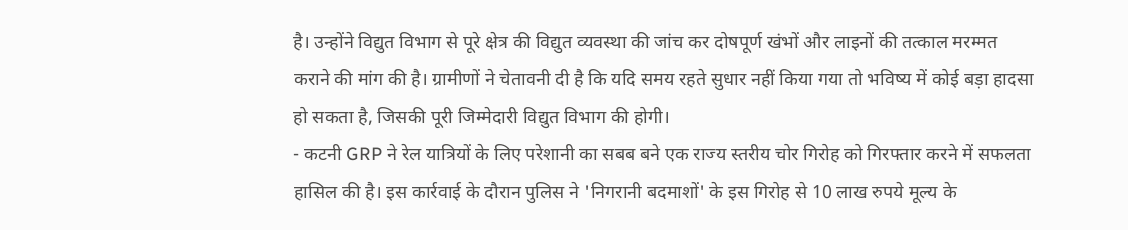है। उन्होंने विद्युत विभाग से पूरे क्षेत्र की विद्युत व्यवस्था की जांच कर दोषपूर्ण खंभों और लाइनों की तत्काल मरम्मत कराने की मांग की है। ग्रामीणों ने चेतावनी दी है कि यदि समय रहते सुधार नहीं किया गया तो भविष्य में कोई बड़ा हादसा हो सकता है, जिसकी पूरी जिम्मेदारी विद्युत विभाग की होगी।
- कटनी GRP ने रेल यात्रियों के लिए परेशानी का सबब बने एक राज्य स्तरीय चोर गिरोह को गिरफ्तार करने में सफलता हासिल की है। इस कार्रवाई के दौरान पुलिस ने 'निगरानी बदमाशों' के इस गिरोह से 10 लाख रुपये मूल्य के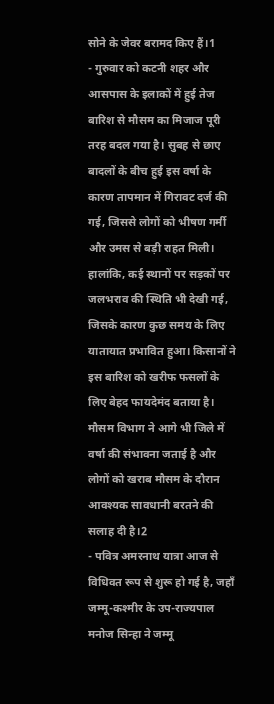सोने के जेवर बरामद किए हैं।1
- गुरुवार को कटनी शहर और आसपास के इलाकों में हुई तेज बारिश से मौसम का मिजाज पूरी तरह बदल गया है। सुबह से छाए बादलों के बीच हुई इस वर्षा के कारण तापमान में गिरावट दर्ज की गई, जिससे लोगों को भीषण गर्मी और उमस से बड़ी राहत मिली। हालांकि, कई स्थानों पर सड़कों पर जलभराव की स्थिति भी देखी गई, जिसके कारण कुछ समय के लिए यातायात प्रभावित हुआ। किसानों ने इस बारिश को खरीफ फसलों के लिए बेहद फायदेमंद बताया है। मौसम विभाग ने आगे भी जिले में वर्षा की संभावना जताई है और लोगों को खराब मौसम के दौरान आवश्यक सावधानी बरतने की सलाह दी है।2
- पवित्र अमरनाथ यात्रा आज से विधिवत रूप से शुरू हो गई है, जहाँ जम्मू-कश्मीर के उप-राज्यपाल मनोज सिन्हा ने जम्मू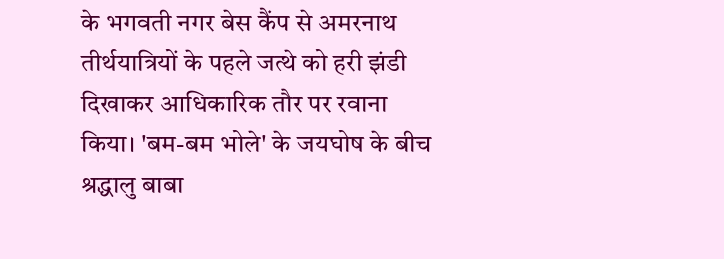के भगवती नगर बेस कैंप से अमरनाथ तीर्थयात्रियों के पहले जत्थे को हरी झंडी दिखाकर आधिकारिक तौर पर रवाना किया। 'बम-बम भोले' के जयघोष के बीच श्रद्धालु बाबा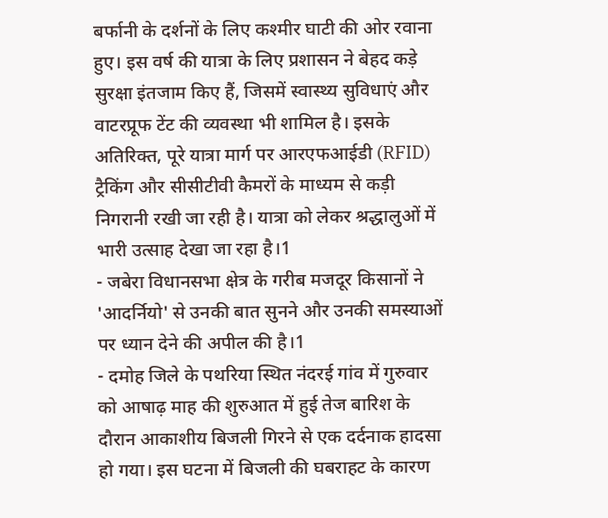बर्फानी के दर्शनों के लिए कश्मीर घाटी की ओर रवाना हुए। इस वर्ष की यात्रा के लिए प्रशासन ने बेहद कड़े सुरक्षा इंतजाम किए हैं, जिसमें स्वास्थ्य सुविधाएं और वाटरप्रूफ टेंट की व्यवस्था भी शामिल है। इसके अतिरिक्त, पूरे यात्रा मार्ग पर आरएफआईडी (RFID) ट्रैकिंग और सीसीटीवी कैमरों के माध्यम से कड़ी निगरानी रखी जा रही है। यात्रा को लेकर श्रद्धालुओं में भारी उत्साह देखा जा रहा है।1
- जबेरा विधानसभा क्षेत्र के गरीब मजदूर किसानों ने 'आदर्नियो' से उनकी बात सुनने और उनकी समस्याओं पर ध्यान देने की अपील की है।1
- दमोह जिले के पथरिया स्थित नंदरई गांव में गुरुवार को आषाढ़ माह की शुरुआत में हुई तेज बारिश के दौरान आकाशीय बिजली गिरने से एक दर्दनाक हादसा हो गया। इस घटना में बिजली की घबराहट के कारण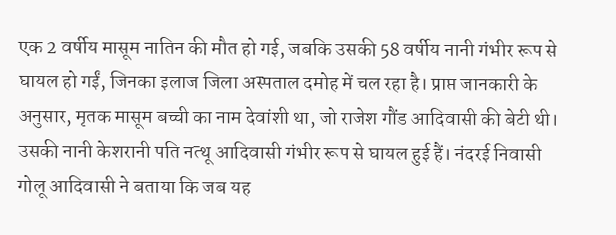एक 2 वर्षीय मासूम नातिन की मौत हो गई, जबकि उसकी 58 वर्षीय नानी गंभीर रूप से घायल हो गईं, जिनका इलाज जिला अस्पताल दमोह में चल रहा है। प्राप्त जानकारी के अनुसार, मृतक मासूम बच्ची का नाम देवांशी था, जो राजेश गौंड आदिवासी की बेटी थी। उसकी नानी केशरानी पति नत्थू आदिवासी गंभीर रूप से घायल हुई हैं। नंदरई निवासी गोलू आदिवासी ने बताया कि जब यह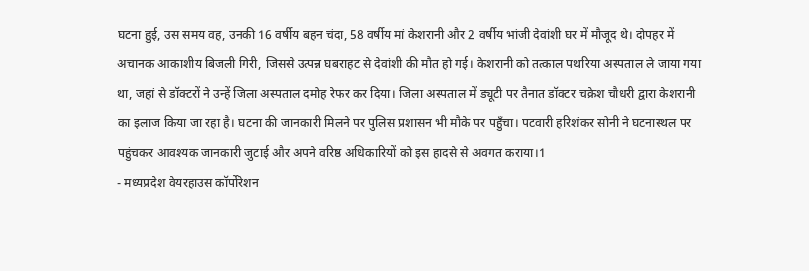घटना हुई, उस समय वह, उनकी 16 वर्षीय बहन चंदा, 58 वर्षीय मां केशरानी और 2 वर्षीय भांजी देवांशी घर में मौजूद थे। दोपहर में अचानक आकाशीय बिजली गिरी, जिससे उत्पन्न घबराहट से देवांशी की मौत हो गई। केशरानी को तत्काल पथरिया अस्पताल ले जाया गया था, जहां से डॉक्टरों ने उन्हें जिला अस्पताल दमोह रेफर कर दिया। जिला अस्पताल में ड्यूटी पर तैनात डॉक्टर चक्रेश चौधरी द्वारा केशरानी का इलाज किया जा रहा है। घटना की जानकारी मिलने पर पुलिस प्रशासन भी मौके पर पहुँचा। पटवारी हरिशंकर सोनी ने घटनास्थल पर पहुंचकर आवश्यक जानकारी जुटाई और अपने वरिष्ठ अधिकारियों को इस हादसे से अवगत कराया।1
- मध्यप्रदेश वेयरहाउस कॉर्पोरेशन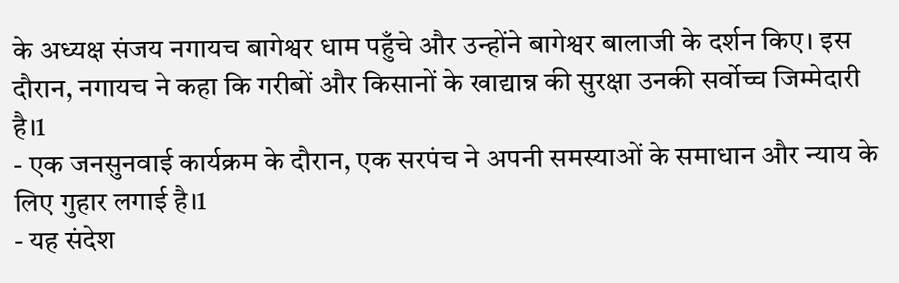के अध्यक्ष संजय नगायच बागेश्वर धाम पहुँचे और उन्होंने बागेश्वर बालाजी के दर्शन किए। इस दौरान, नगायच ने कहा कि गरीबों और किसानों के खाद्यान्न की सुरक्षा उनकी सर्वोच्च जिम्मेदारी है।1
- एक जनसुनवाई कार्यक्रम के दौरान, एक सरपंच ने अपनी समस्याओं के समाधान और न्याय के लिए गुहार लगाई है।1
- यह संदेश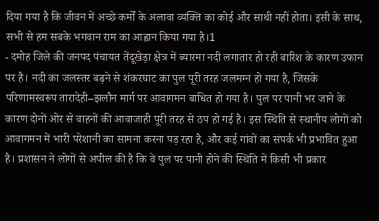दिया गया है कि जीवन में अच्छे कर्मों के अलावा व्यक्ति का कोई और साथी नहीं होता। इसी के साथ, सभी से हम सबके भगवान राम का आह्वान किया गया है।1
- दमोह जिले की जनपद पंचायत तेंदूखेड़ा क्षेत्र में ब्यारमा नदी लगातार हो रही बारिश के कारण उफान पर है। नदी का जलस्तर बढ़ने से शंकरघाट का पुल पूरी तरह जलमग्न हो गया है, जिसके परिणामस्वरूप तारादेही–झलौन मार्ग पर आवागमन बाधित हो गया है। पुल पर पानी भर जाने के कारण दोनों ओर से वाहनों की आवाजाही पूरी तरह से ठप हो गई है। इस स्थिति से स्थानीय लोगों को आवागमन में भारी परेशानी का सामना करना पड़ रहा है, और कई गांवों का संपर्क भी प्रभावित हुआ है। प्रशासन ने लोगों से अपील की है कि वे पुल पर पानी होने की स्थिति में किसी भी प्रकार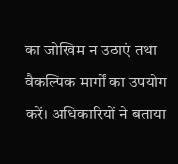का जोखिम न उठाएं तथा वैकल्पिक मार्गों का उपयोग करें। अधिकारियों ने बताया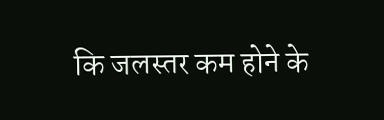कि जलस्तर कम होने के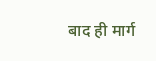बाद ही मार्ग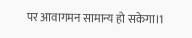पर आवागमन सामान्य हो सकेगा।1